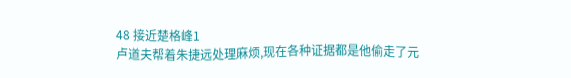48 接近楚格峰1
卢道夫帮着朱捷远处理麻烦,现在各种证据都是他偷走了元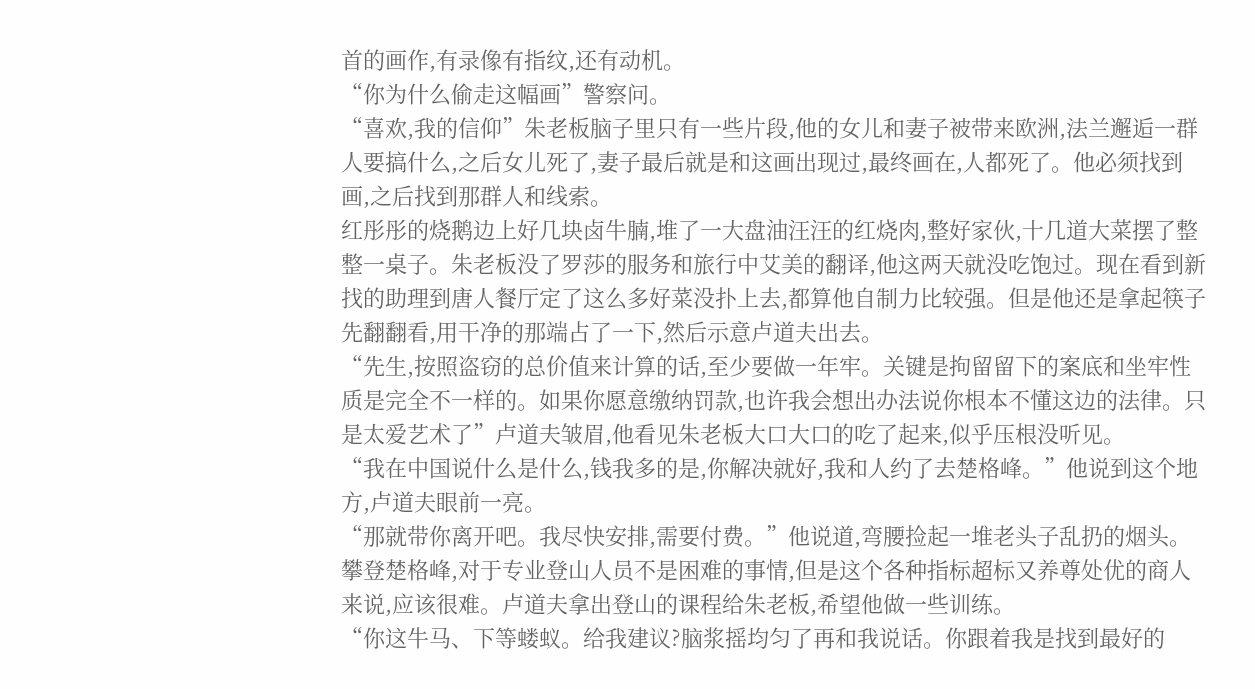首的画作,有录像有指纹,还有动机。
“你为什么偷走这幅画”警察问。
“喜欢,我的信仰”朱老板脑子里只有一些片段,他的女儿和妻子被带来欧洲,法兰邂逅一群人要搞什么,之后女儿死了,妻子最后就是和这画出现过,最终画在,人都死了。他必须找到画,之后找到那群人和线索。
红彤彤的烧鹅边上好几块卤牛腩,堆了一大盘油汪汪的红烧肉,整好家伙,十几道大菜摆了整整一桌子。朱老板没了罗莎的服务和旅行中艾美的翻译,他这两天就没吃饱过。现在看到新找的助理到唐人餐厅定了这么多好菜没扑上去,都算他自制力比较强。但是他还是拿起筷子先翻翻看,用干净的那端占了一下,然后示意卢道夫出去。
“先生,按照盗窃的总价值来计算的话,至少要做一年牢。关键是拘留留下的案底和坐牢性质是完全不一样的。如果你愿意缴纳罚款,也许我会想出办法说你根本不懂这边的法律。只是太爱艺术了”卢道夫皱眉,他看见朱老板大口大口的吃了起来,似乎压根没听见。
“我在中国说什么是什么,钱我多的是,你解决就好,我和人约了去楚格峰。”他说到这个地方,卢道夫眼前一亮。
“那就带你离开吧。我尽快安排,需要付费。”他说道,弯腰捡起一堆老头子乱扔的烟头。
攀登楚格峰,对于专业登山人员不是困难的事情,但是这个各种指标超标又养尊处优的商人来说,应该很难。卢道夫拿出登山的课程给朱老板,希望他做一些训练。
“你这牛马、下等蝼蚁。给我建议?脑浆摇均匀了再和我说话。你跟着我是找到最好的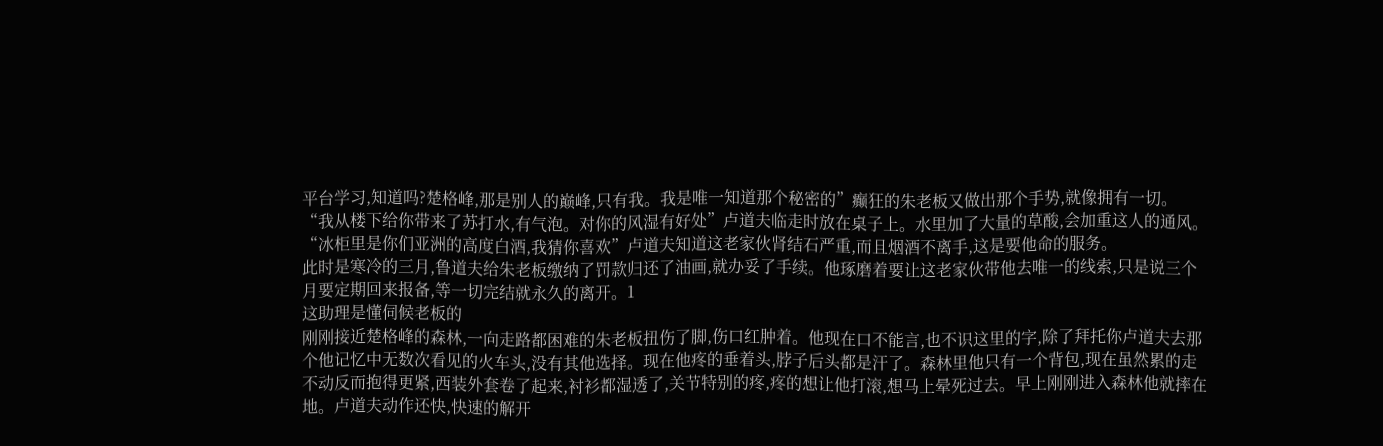平台学习,知道吗?楚格峰,那是别人的巅峰,只有我。我是唯一知道那个秘密的”癫狂的朱老板又做出那个手势,就像拥有一切。
“我从楼下给你带来了苏打水,有气泡。对你的风湿有好处”卢道夫临走时放在桌子上。水里加了大量的草酸,会加重这人的通风。
“冰柜里是你们亚洲的高度白酒,我猜你喜欢”卢道夫知道这老家伙肾结石严重,而且烟酒不离手,这是要他命的服务。
此时是寒冷的三月,鲁道夫给朱老板缴纳了罚款归还了油画,就办妥了手续。他琢磨着要让这老家伙带他去唯一的线索,只是说三个月要定期回来报备,等一切完结就永久的离开。1
这助理是懂伺候老板的
刚刚接近楚格峰的森林,一向走路都困难的朱老板扭伤了脚,伤口红肿着。他现在口不能言,也不识这里的字,除了拜托你卢道夫去那个他记忆中无数次看见的火车头,没有其他选择。现在他疼的垂着头,脖子后头都是汗了。森林里他只有一个背包,现在虽然累的走不动反而抱得更紧,西装外套卷了起来,衬衫都湿透了,关节特别的疼,疼的想让他打滚,想马上晕死过去。早上刚刚进入森林他就摔在地。卢道夫动作还快,快速的解开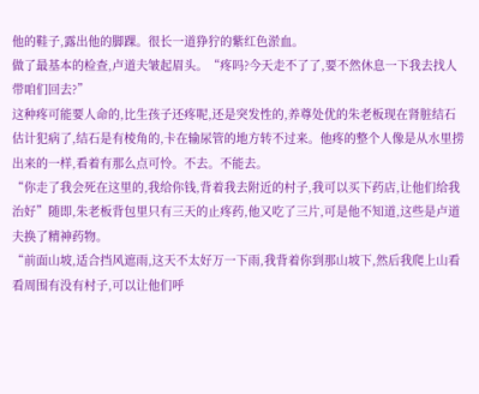他的鞋子,露出他的脚踝。很长一道狰狞的紫红色淤血。
做了最基本的检查,卢道夫皱起眉头。“疼吗?今天走不了了,要不然休息一下我去找人带咱们回去?”
这种疼可能要人命的,比生孩子还疼呢,还是突发性的,养尊处优的朱老板现在肾脏结石估计犯病了,结石是有棱角的,卡在输尿管的地方转不过来。他疼的整个人像是从水里捞出来的一样,看着有那么点可怜。不去。不能去。
“你走了我会死在这里的,我给你钱,背着我去附近的村子,我可以买下药店,让他们给我治好”随即,朱老板背包里只有三天的止疼药,他又吃了三片,可是他不知道,这些是卢道夫换了精神药物。
“前面山坡,适合挡风遮雨,这天不太好万一下雨,我背着你到那山坡下,然后我爬上山看看周围有没有村子,可以让他们呼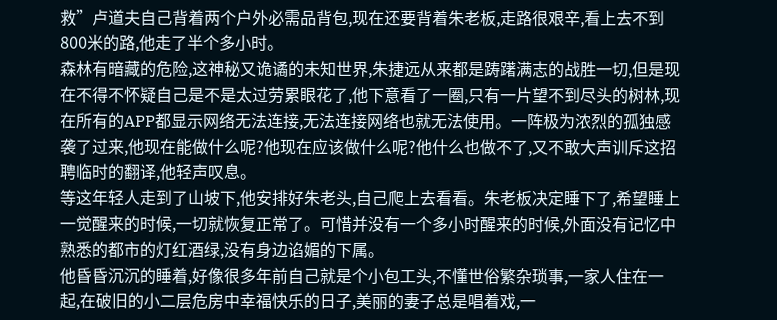救”卢道夫自己背着两个户外必需品背包,现在还要背着朱老板,走路很艰辛,看上去不到800米的路,他走了半个多小时。
森林有暗藏的危险,这神秘又诡谲的未知世界,朱捷远从来都是踌躇满志的战胜一切,但是现在不得不怀疑自己是不是太过劳累眼花了,他下意看了一圈,只有一片望不到尽头的树林,现在所有的APP都显示网络无法连接,无法连接网络也就无法使用。一阵极为浓烈的孤独感袭了过来,他现在能做什么呢?他现在应该做什么呢?他什么也做不了,又不敢大声训斥这招聘临时的翻译,他轻声叹息。
等这年轻人走到了山坡下,他安排好朱老头,自己爬上去看看。朱老板决定睡下了,希望睡上一觉醒来的时候,一切就恢复正常了。可惜并没有一个多小时醒来的时候,外面没有记忆中熟悉的都市的灯红酒绿,没有身边谄媚的下属。
他昏昏沉沉的睡着,好像很多年前自己就是个小包工头,不懂世俗繁杂琐事,一家人住在一起,在破旧的小二层危房中幸福快乐的日子,美丽的妻子总是唱着戏,一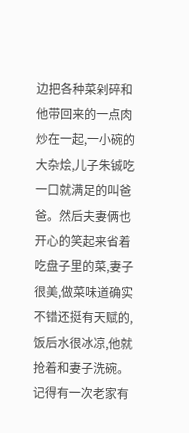边把各种菜剁碎和他带回来的一点肉炒在一起,一小碗的大杂烩,儿子朱铖吃一口就满足的叫爸爸。然后夫妻俩也开心的笑起来省着吃盘子里的菜,妻子很美,做菜味道确实不错还挺有天赋的,饭后水很冰凉,他就抢着和妻子洗碗。记得有一次老家有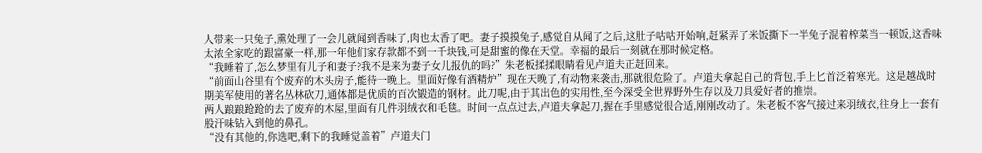人带来一只兔子,熏处理了一会儿就闻到香味了,肉也太香了吧。妻子摸摸兔子,感觉自从闻了之后,这肚子咕咕开始响,赶紧弄了米饭撕下一半兔子混着榨菜当一顿饭,这香味太浓全家吃的跟富豪一样,那一年他们家存款都不到一千块钱,可是甜蜜的像在天堂。幸福的最后一刻就在那时候定格。
“我睡着了,怎么梦里有儿子和妻子?我不是来为妻子女儿报仇的吗?”朱老板揉揉眼睛看见卢道夫正赶回来。
“前面山谷里有个废弃的木头房子,能待一晚上。里面好像有酒精炉”现在天晚了,有动物来袭击,那就很危险了。卢道夫拿起自己的背包,手上匕首泛着寒光。这是越战时期美军使用的著名丛林砍刀,通体都是优质的百次锻造的钢材。此刀呢,由于其出色的实用性,至今深受全世界野外生存以及刀具爱好者的推崇。
两人踉踉跄跄的去了废弃的木屋,里面有几件羽绒衣和毛毯。时间一点点过去,卢道夫拿起刀,握在手里感觉很合适,刚刚改动了。朱老板不客气接过来羽绒衣,往身上一套有股汗味钻入到他的鼻孔。
“没有其他的,你选吧,剩下的我睡觉盖着”卢道夫门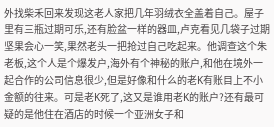外找柴禾回来发现这老人家把几年羽绒衣全盖着自己。屋子里有三瓶过期可乐,还有脸盆一样的器皿,卢克看见几袋子过期坚果会心一笑,果然老头一把抢过自己吃起来。他调查这个朱老板,这个人是个爆发户,海外有个神秘的账户,和他在境外一起合作的公司信息很少,但是好像和什么的老K有账目上不小金额的往来。可是老K死了,这又是谁用老K的账户?还有最可疑的是他住在酒店的时候一个亚洲女子和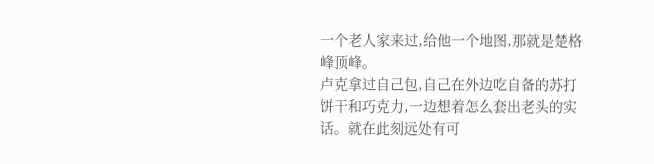一个老人家来过,给他一个地图,那就是楚格峰顶峰。
卢克拿过自己包,自己在外边吃自备的苏打饼干和巧克力,一边想着怎么套出老头的实话。就在此刻远处有可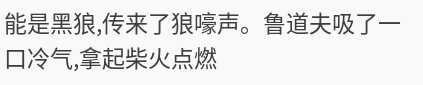能是黑狼,传来了狼嚎声。鲁道夫吸了一口冷气,拿起柴火点燃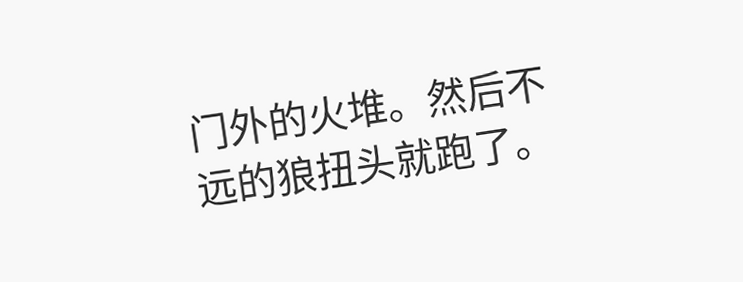门外的火堆。然后不远的狼扭头就跑了。